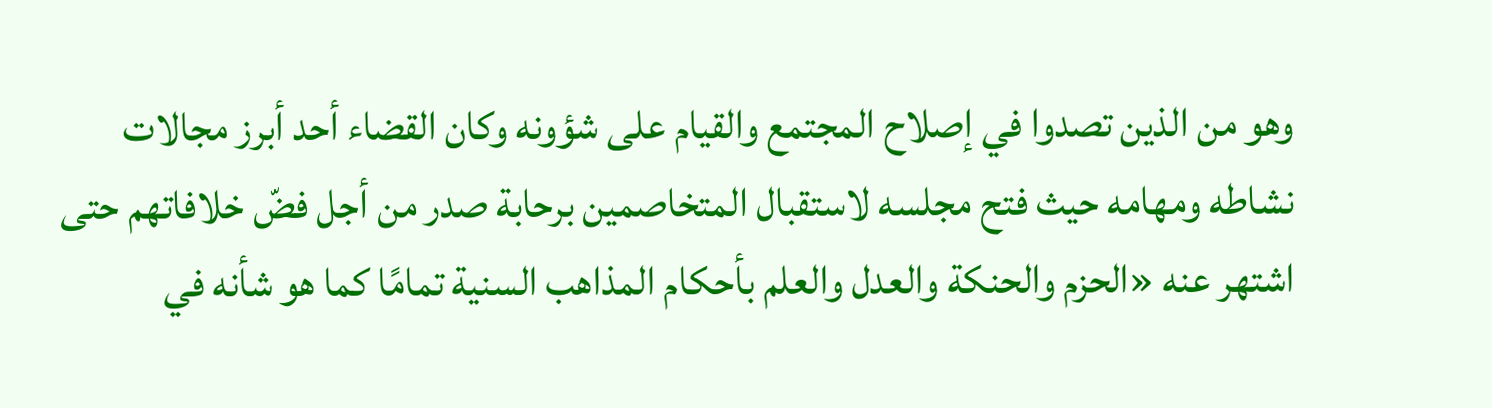وهو من الذين تصدوا في إصلاح المجتمع والقيام على شؤونه وكان القضاء أحد أبرز مجالات نشاطه ومهامه حيث فتح مجلسه لاستقبال المتخاصمين برحابة صدر من أجل فضّ خلافاتهم حتى اشتهر عنه «الحزم والحنكة والعدل والعلم بأحكام المذاهب السنية تمامًا كما هو شأنه في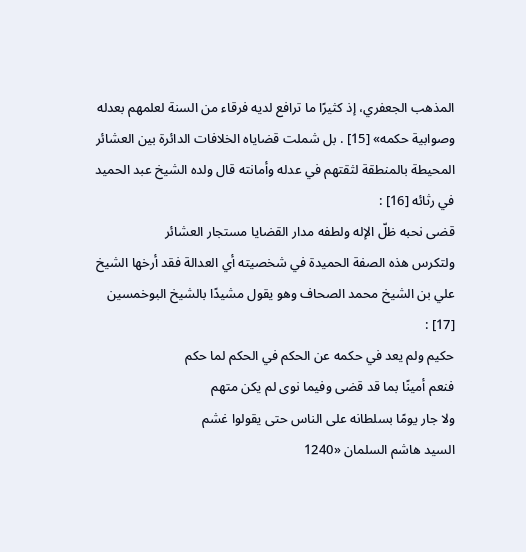المذهب الجعفري، إذ كثيرًا ما ترافع لديه فرقاء من السنة لعلمهم بعدله وصوابية حكمه» [15] . بل شملت قضاياه الخلافات الدائرة بين العشائر المحيطة بالمنطقة لثقتهم في عدله وأمانته قال ولده الشيخ عبد الحميد في رثائه [16] :
قضى نحبه ظلّ الإله ولطفه مدار القضايا مستجار العشائر
ولتكرس هذه الصفة الحميدة في شخصيته أي العدالة فقد أرخها الشيخ علي بن الشيخ محمد الصحاف وهو يقول مشيدًا بالشيخ البوخمسين [17] :
حكيم ولم يعد في حكمه عن الحكم في الحكم لما حكم
فنعم أمينًا بما قد قضى وفيما نوى لم يكن متهم
ولا جار يومًا بسلطانه على الناس حتى يقولوا غشم
السيد هاشم السلمان «1240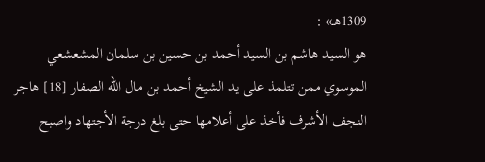1309هـ» :
هو السيد هاشم بن السيد أحمد بن حسين بن سلمان المشعشعي الموسوي ممن تتلمذ على يد الشيخ أحمد بن مال الله الصفار [18] هاجر النجف الأشرف فأخذ على أعلامها حتى بلغ درجة الأجتهاد واصبح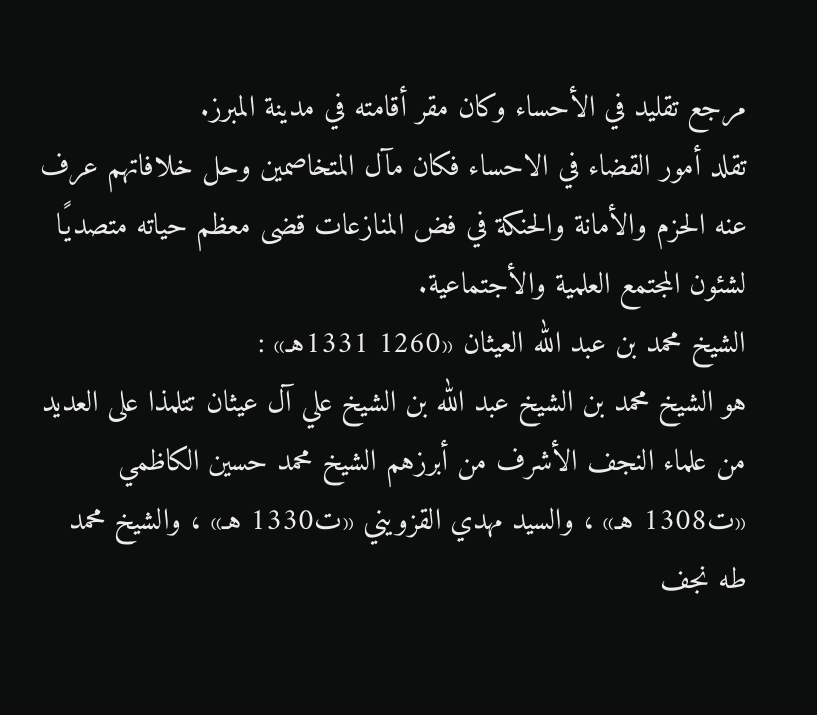مرجع تقليد في الأحساء وكان مقر أقامته في مدينة المبرز.
تقلد أمور القضاء في الاحساء فكان مآل المتخاصمين وحل خلافاتهم عرف عنه الحزم والأمانة والحنكة في فض المنازعات قضى معظم حياته متصديًا لشئون المجتمع العلمية والأجتماعية.
الشيخ محمد بن عبد الله العيثان «1260 1331هـ» :
هو الشيخ محمد بن الشيخ عبد الله بن الشيخ علي آل عيثان تتلمذا على العديد من علماء النجف الأشرف من أبرزهم الشيخ محمد حسين الكاظمي «ت1308 هـ» ، والسيد مهدي القزويني «ت1330 هـ» ، والشيخ محمد طه نجف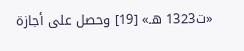«ت1323 هـ» [19] وحصل على أجازة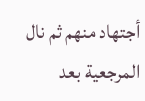أجتهاد منهم ثم نال المرجعية بعد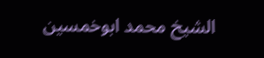الشيخ محمد ابوخمسين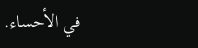في الأحساء.